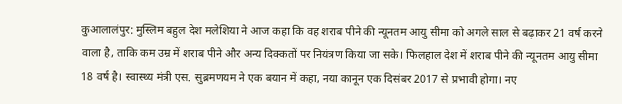कुआलालंपुर: मुस्लिम बहुल देश मलेशिया ने आज कहा कि वह शराब पीने की न्यूनतम आयु सीमा को अगले साल से बढ़ाकर 21 वर्ष करने वाला है, ताकि कम उम्र में शराब पीने और अन्य दिक्कतों पर नियंत्रण किया जा सके। फिलहाल देश में शराब पीने की न्यूनतम आयु सीमा 18 वर्ष है। स्वास्थ्य मंत्री एस. सुब्रमणयम ने एक बयान में कहा, नया कानून एक दिसंबर 2017 से प्रभावी होगा। नए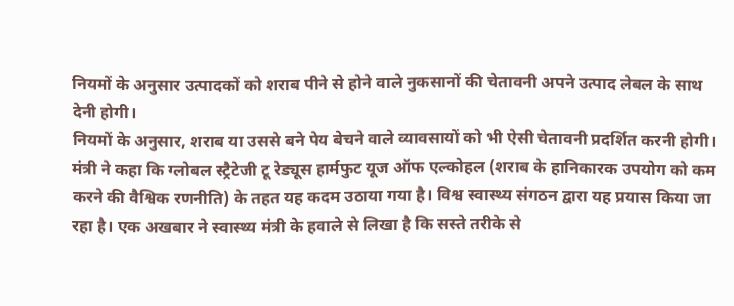नियमों के अनुसार उत्पादकों को शराब पीने से होने वाले नुकसानों की चेतावनी अपने उत्पाद लेबल के साथ देनी होगी।
नियमों के अनुसार, शराब या उससे बने पेय बेचने वाले व्यावसायों को भी ऐसी चेतावनी प्रदर्शित करनी होगी। मंत्री ने कहा कि ग्लोबल स्ट्रैटेजी टू रेड्यूस हार्मफुट यूज ऑफ एल्कोहल (शराब के हानिकारक उपयोग को कम करने की वैश्विक रणनीति) के तहत यह कदम उठाया गया है। विश्व स्वास्थ्य संगठन द्वारा यह प्रयास किया जा रहा है। एक अखबार ने स्वास्थ्य मंत्री के हवाले से लिखा है कि सस्ते तरीके से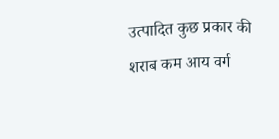उत्पादित कुछ प्रकार की शराब कम आय वर्ग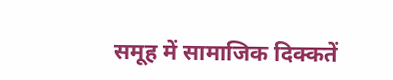समूह में सामाजिक दिक्कतें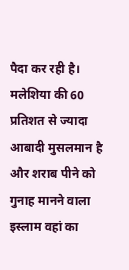पैदा कर रही है। मलेशिया की 60 प्रतिशत से ज्यादा आबादी मुसलमान है और शराब पीने को गुनाह मानने वाला इस्लाम वहां का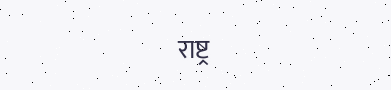राष्ट्र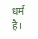धर्म है।